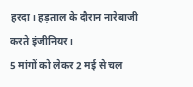हरदा। हड़ताल के दौरान नारेबाजी करते इंजीनियर।
5 मांगों को लेकर 2 मई से चल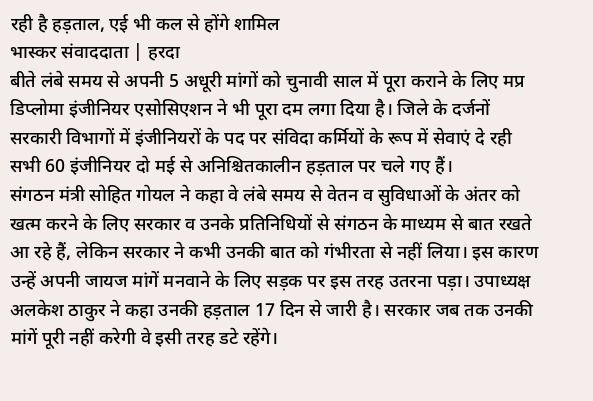रही है हड़ताल, एई भी कल से होंगे शामिल
भास्कर संवाददाता | हरदा
बीते लंबे समय से अपनी 5 अधूरी मांगों को चुनावी साल में पूरा कराने के लिए मप्र डिप्लोमा इंजीनियर एसोसिएशन ने भी पूरा दम लगा दिया है। जिले के दर्जनों सरकारी विभागों में इंजीनियरों के पद पर संविदा कर्मियों के रूप में सेवाएं दे रही सभी 60 इंजीनियर दो मई से अनिश्चितकालीन हड़ताल पर चले गए हैं।
संगठन मंत्री सोहित गोयल ने कहा वे लंबे समय से वेतन व सुविधाओं के अंतर को खत्म करने के लिए सरकार व उनके प्रतिनिधियों से संगठन के माध्यम से बात रखते आ रहे हैं, लेकिन सरकार ने कभी उनकी बात को गंभीरता से नहीं लिया। इस कारण उन्हें अपनी जायज मांगें मनवाने के लिए सड़क पर इस तरह उतरना पड़ा। उपाध्यक्ष अलकेश ठाकुर ने कहा उनकी हड़ताल 17 दिन से जारी है। सरकार जब तक उनकी मांगें पूरी नहीं करेगी वे इसी तरह डटे रहेंगे।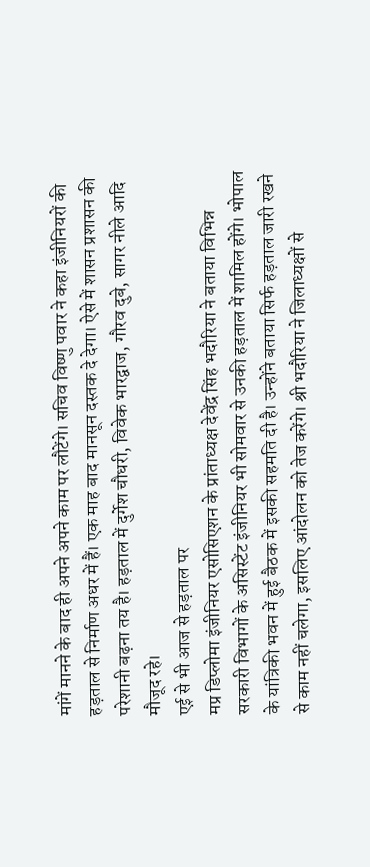मांगें मानने के बाद ही अपने अपने काम पर लौटेंगे। सचिव विष्णु पवार ने कहा इंजीनियरों की हड़ताल से निर्माण अधर में हैं। एक माह बाद मानसून दस्तक दे देगा। ऐसे में शासन प्रशासन की परेशानी बढ़ना तय है। हड़ताल में दुर्गेश चौधरी, विवेक भारद्वाज, गौरव दुबे, सागर नीले आदि मौजूद रहे।
एई से भी आज से हड़ताल पर
मप्र डिप्लोमा इंजीनियर एसोसिएशन के प्रांताध्यक्ष देवेंद्र सिंह भदौरिया ने बताया विभिन्न सरकारी विभागों के असिस्टेंट इंजीनियर भी सोमवार से उनकी हड़ताल में शामिल होंगे। भोपाल के यांत्रिकी भवन में हुई बैठक में इसकी सहमति दी है। उन्होंने बताया सिर्फ हड़ताल जारी रखने से काम नहीं चलेगा, इसलिए आंदोलन को तेज करेंगे। श्री भदौरिया ने जिलाध्यक्षों से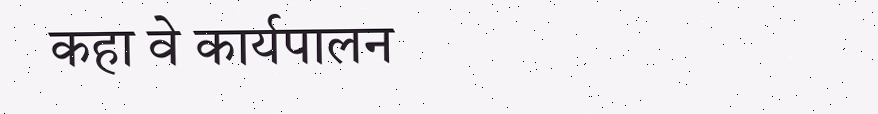कहा वे कार्यपालन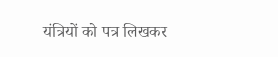यंत्रियों को पत्र लिखकर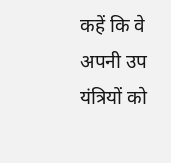कहें कि वे अपनी उप यंत्रियों को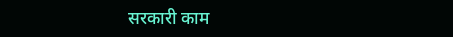सरकारी काम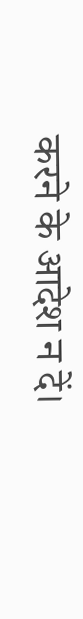करने के आदेश न दें।